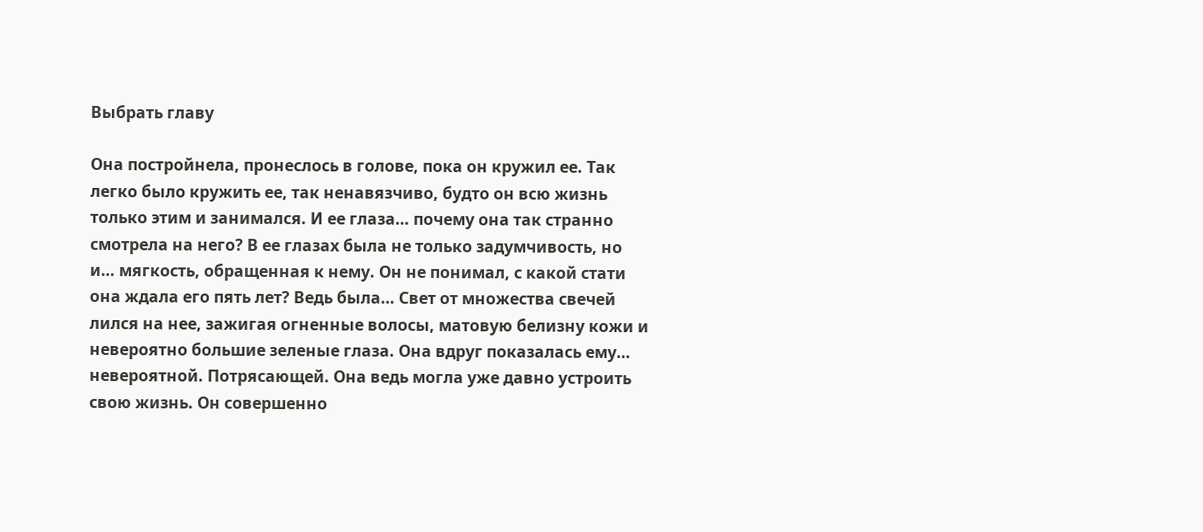Выбрать главу

Она постройнела, пронеслось в голове, пока он кружил ее. Так легко было кружить ее, так ненавязчиво, будто он всю жизнь только этим и занимался. И ее глаза… почему она так странно смотрела на него? В ее глазах была не только задумчивость, но и… мягкость, обращенная к нему. Он не понимал, с какой стати она ждала его пять лет? Ведь была… Свет от множества свечей лился на нее, зажигая огненные волосы, матовую белизну кожи и невероятно большие зеленые глаза. Она вдруг показалась ему… невероятной. Потрясающей. Она ведь могла уже давно устроить свою жизнь. Он совершенно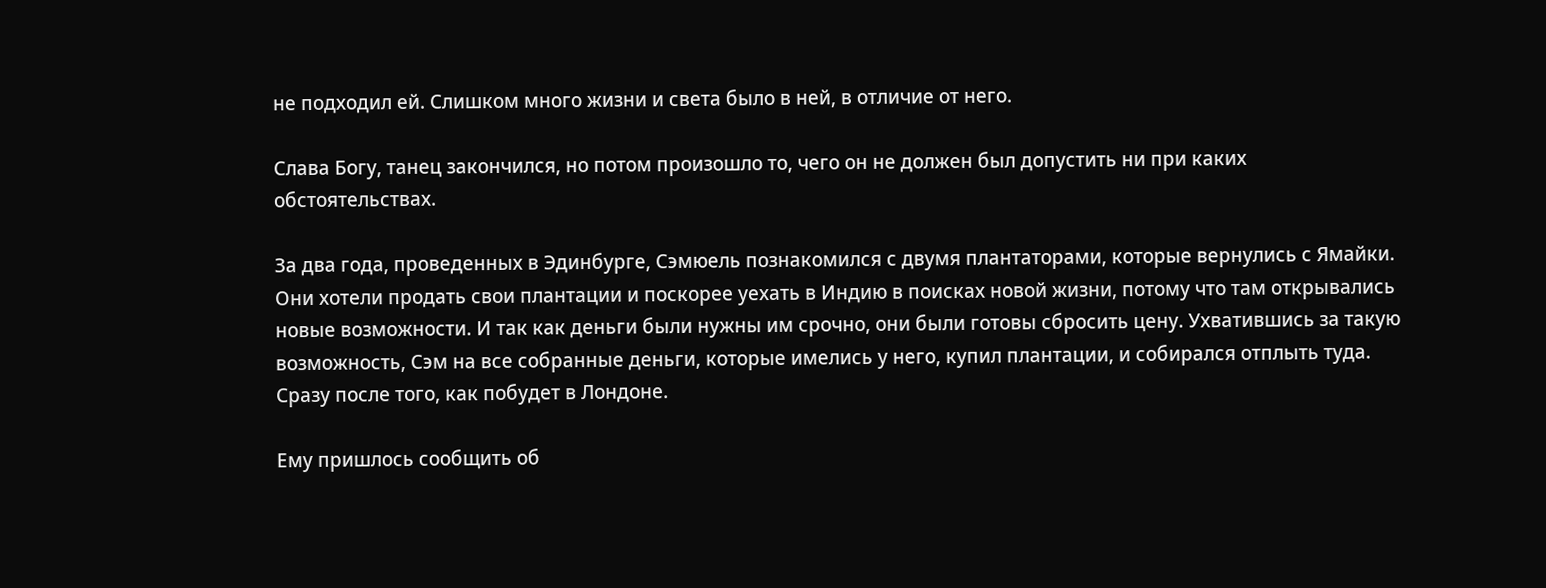не подходил ей. Слишком много жизни и света было в ней, в отличие от него.

Слава Богу, танец закончился, но потом произошло то, чего он не должен был допустить ни при каких обстоятельствах.

За два года, проведенных в Эдинбурге, Сэмюель познакомился с двумя плантаторами, которые вернулись с Ямайки. Они хотели продать свои плантации и поскорее уехать в Индию в поисках новой жизни, потому что там открывались новые возможности. И так как деньги были нужны им срочно, они были готовы сбросить цену. Ухватившись за такую возможность, Сэм на все собранные деньги, которые имелись у него, купил плантации, и собирался отплыть туда. Сразу после того, как побудет в Лондоне.

Ему пришлось сообщить об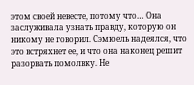этом своей невесте, потому что… Она заслуживала узнать правду, которую он никому не говорил. Сэмюель надеялся, что это встряхнет ее, и что она наконец решит разорвать помолвку. Не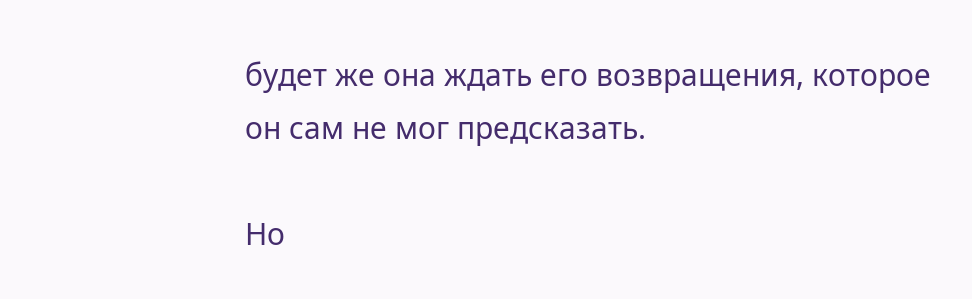будет же она ждать его возвращения, которое он сам не мог предсказать.

Но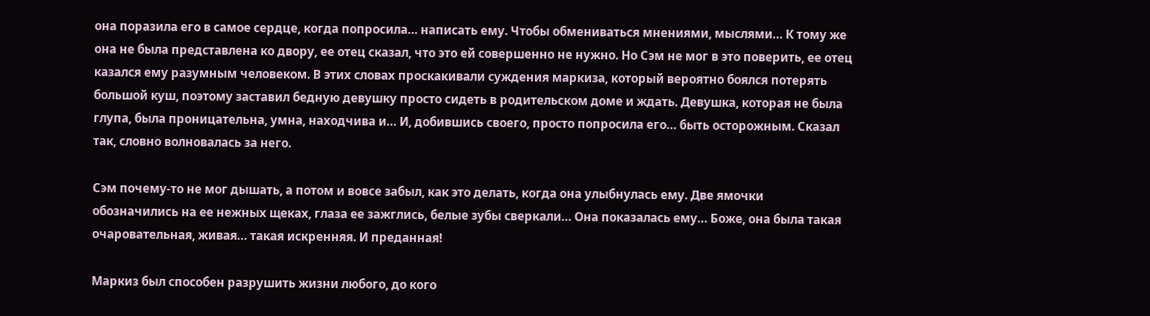она поразила его в самое сердце, когда попросила… написать ему. Чтобы обмениваться мнениями, мыслями… К тому же она не была представлена ко двору, ее отец сказал, что это ей совершенно не нужно. Но Сэм не мог в это поверить, ее отец казался ему разумным человеком. В этих словах проскакивали суждения маркиза, который вероятно боялся потерять большой куш, поэтому заставил бедную девушку просто сидеть в родительском доме и ждать. Девушка, которая не была глупа, была проницательна, умна, находчива и… И, добившись своего, просто попросила его… быть осторожным. Сказал так, словно волновалась за него.

Сэм почему-то не мог дышать, а потом и вовсе забыл, как это делать, когда она улыбнулась ему. Две ямочки обозначились на ее нежных щеках, глаза ее зажглись, белые зубы сверкали… Она показалась ему… Боже, она была такая очаровательная, живая… такая искренняя. И преданная!

Маркиз был способен разрушить жизни любого, до кого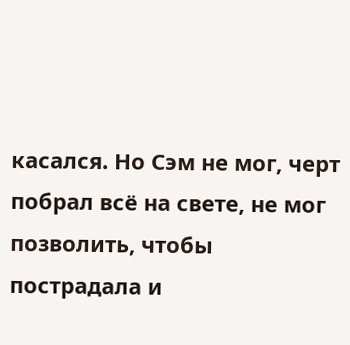касался. Но Сэм не мог, черт побрал всё на свете, не мог позволить, чтобы пострадала и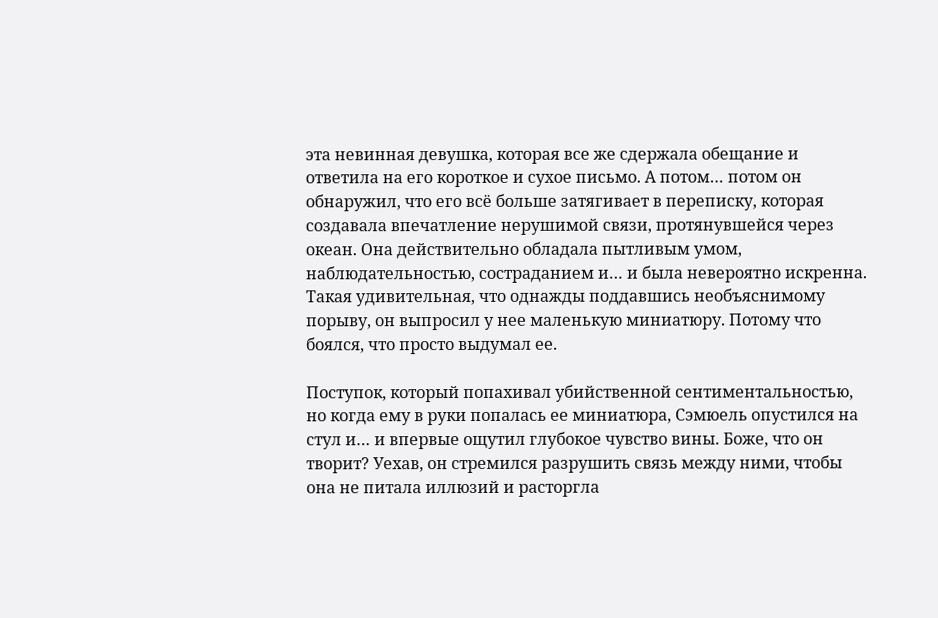эта невинная девушка, которая все же сдержала обещание и ответила на его короткое и сухое письмо. А потом… потом он обнаружил, что его всё больше затягивает в переписку, которая создавала впечатление нерушимой связи, протянувшейся через океан. Она действительно обладала пытливым умом, наблюдательностью, состраданием и… и была невероятно искренна. Такая удивительная, что однажды поддавшись необъяснимому порыву, он выпросил у нее маленькую миниатюру. Потому что боялся, что просто выдумал ее.

Поступок, который попахивал убийственной сентиментальностью, но когда ему в руки попалась ее миниатюра, Сэмюель опустился на стул и… и впервые ощутил глубокое чувство вины. Боже, что он творит? Уехав, он стремился разрушить связь между ними, чтобы она не питала иллюзий и расторгла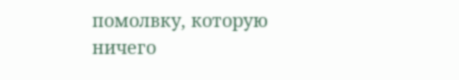помолвку, которую ничего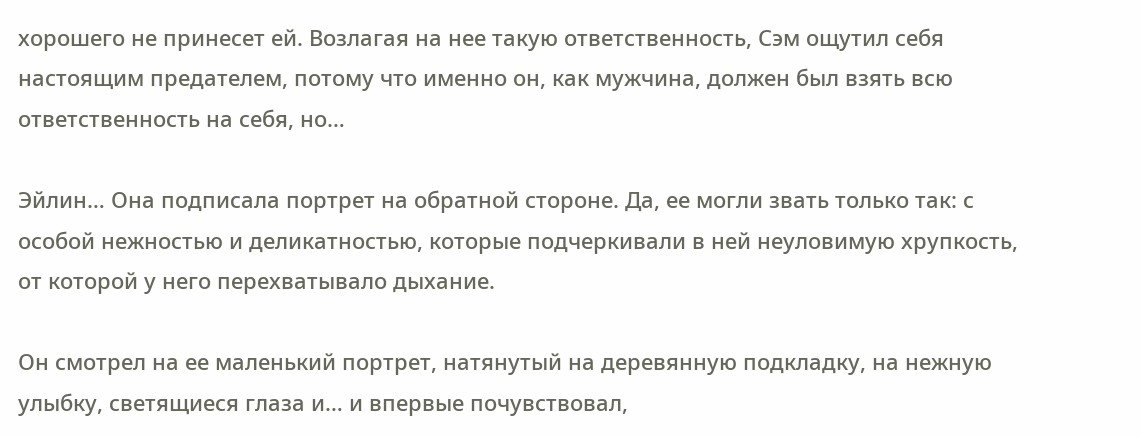хорошего не принесет ей. Возлагая на нее такую ответственность, Сэм ощутил себя настоящим предателем, потому что именно он, как мужчина, должен был взять всю ответственность на себя, но…

Эйлин… Она подписала портрет на обратной стороне. Да, ее могли звать только так: с особой нежностью и деликатностью, которые подчеркивали в ней неуловимую хрупкость, от которой у него перехватывало дыхание.

Он смотрел на ее маленький портрет, натянутый на деревянную подкладку, на нежную улыбку, светящиеся глаза и… и впервые почувствовал,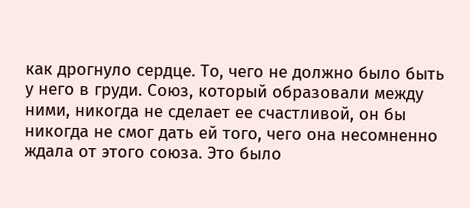как дрогнуло сердце. То, чего не должно было быть у него в груди. Союз, который образовали между ними, никогда не сделает ее счастливой, он бы никогда не смог дать ей того, чего она несомненно ждала от этого союза. Это было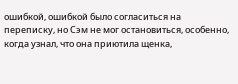ошибкой, ошибкой было согласиться на переписку, но Сэм не мог остановиться, особенно, когда узнал, что она приютила щенка,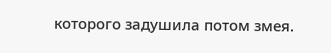которого задушила потом змея.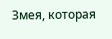Змея, которая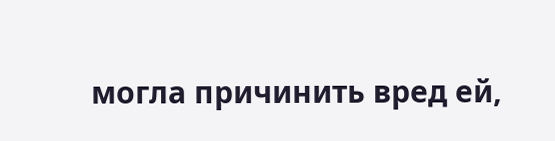могла причинить вред ей,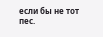если бы не тот пес.